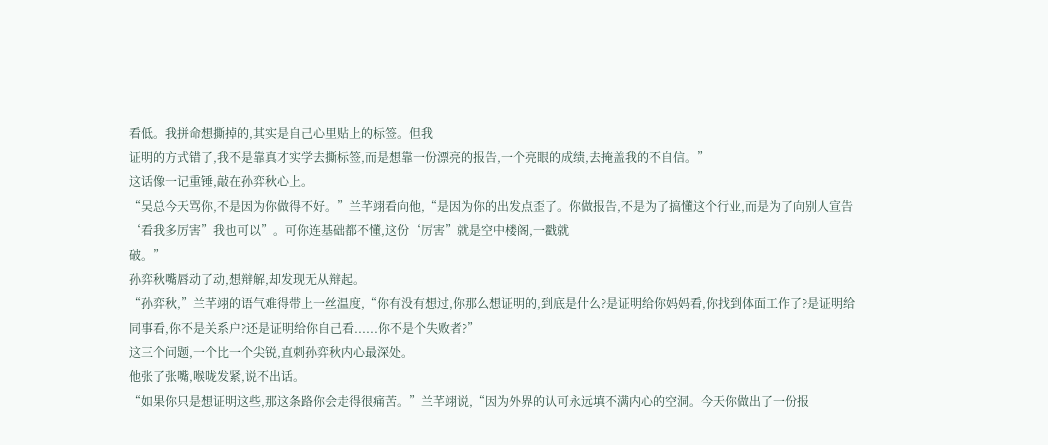看低。我拼命想撕掉的,其实是自己心里贴上的标签。但我
证明的方式错了,我不是靠真才实学去撕标签,而是想靠一份漂亮的报告,一个亮眼的成绩,去掩盖我的不自信。”
这话像一记重锤,敲在孙弈秋心上。
“吴总今天骂你,不是因为你做得不好。”兰芊翊看向他,“是因为你的出发点歪了。你做报告,不是为了搞懂这个行业,而是为了向别人宣告‘看我多厉害”我也可以”。可你连基础都不懂,这份‘厉害”就是空中楼阁,一戳就
破。”
孙弈秋嘴唇动了动,想辩解,却发现无从辩起。
“孙弈秋,”兰芊翊的语气难得带上一丝温度,“你有没有想过,你那么想证明的,到底是什么?是证明给你妈妈看,你找到体面工作了?是证明给同事看,你不是关系户?还是证明给你自己看......你不是个失败者?”
这三个问题,一个比一个尖锐,直刺孙弈秋内心最深处。
他张了张嘴,喉咙发紧,说不出话。
“如果你只是想证明这些,那这条路你会走得很痛苦。”兰芊翊说,“因为外界的认可永远填不满内心的空洞。今天你做出了一份报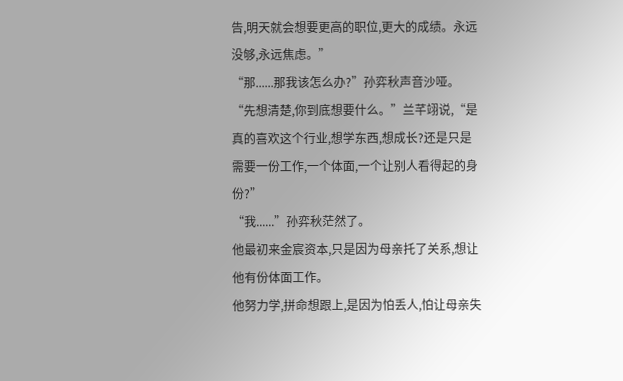告,明天就会想要更高的职位,更大的成绩。永远没够,永远焦虑。”
“那......那我该怎么办?”孙弈秋声音沙哑。
“先想清楚,你到底想要什么。”兰芊翊说,“是真的喜欢这个行业,想学东西,想成长?还是只是需要一份工作,一个体面,一个让别人看得起的身份?”
“我......”孙弈秋茫然了。
他最初来金宸资本,只是因为母亲托了关系,想让他有份体面工作。
他努力学,拼命想跟上,是因为怕丢人,怕让母亲失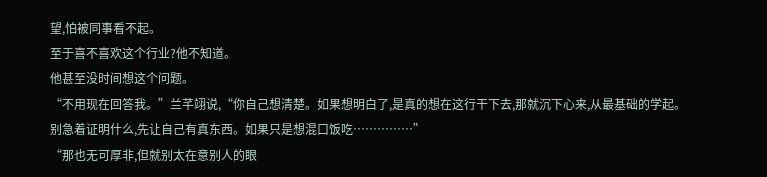望,怕被同事看不起。
至于喜不喜欢这个行业?他不知道。
他甚至没时间想这个问题。
“不用现在回答我。”兰芊翊说,“你自己想清楚。如果想明白了,是真的想在这行干下去,那就沉下心来,从最基础的学起。别急着证明什么,先让自己有真东西。如果只是想混口饭吃……………”
“那也无可厚非,但就别太在意别人的眼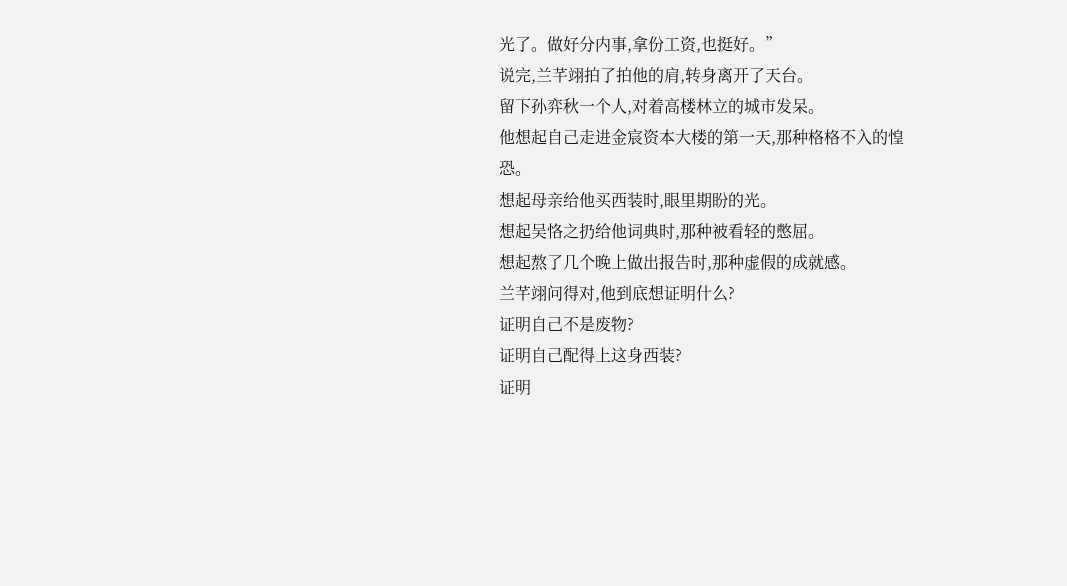光了。做好分内事,拿份工资,也挺好。”
说完,兰芊翊拍了拍他的肩,转身离开了天台。
留下孙弈秋一个人,对着高楼林立的城市发呆。
他想起自己走进金宸资本大楼的第一天,那种格格不入的惶恐。
想起母亲给他买西装时,眼里期盼的光。
想起吴恪之扔给他词典时,那种被看轻的憋屈。
想起熬了几个晚上做出报告时,那种虚假的成就感。
兰芊翊问得对,他到底想证明什么?
证明自己不是废物?
证明自己配得上这身西装?
证明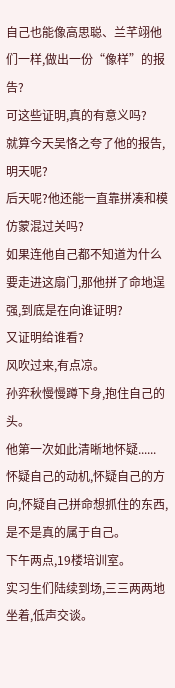自己也能像高思聪、兰芊翊他们一样,做出一份“像样”的报告?
可这些证明,真的有意义吗?
就算今天吴恪之夸了他的报告,明天呢?
后天呢?他还能一直靠拼凑和模仿蒙混过关吗?
如果连他自己都不知道为什么要走进这扇门,那他拼了命地逞强,到底是在向谁证明?
又证明给谁看?
风吹过来,有点凉。
孙弈秋慢慢蹲下身,抱住自己的头。
他第一次如此清晰地怀疑......
怀疑自己的动机,怀疑自己的方向,怀疑自己拼命想抓住的东西,是不是真的属于自己。
下午两点,19楼培训室。
实习生们陆续到场,三三两两地坐着,低声交谈。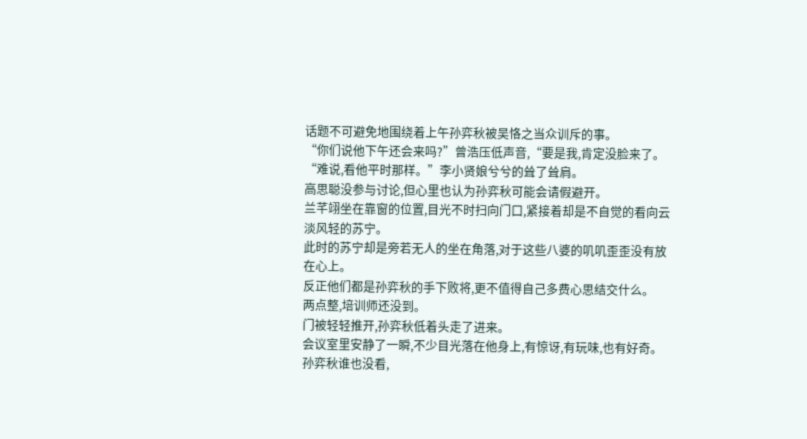话题不可避免地围绕着上午孙弈秋被吴恪之当众训斥的事。
“你们说他下午还会来吗?”曾浩压低声音,“要是我,肯定没脸来了。
“难说,看他平时那样。”李小贤娘兮兮的耸了耸肩。
高思聪没参与讨论,但心里也认为孙弈秋可能会请假避开。
兰芊翊坐在靠窗的位置,目光不时扫向门口,紧接着却是不自觉的看向云淡风轻的苏宁。
此时的苏宁却是旁若无人的坐在角落,对于这些八婆的叽叽歪歪没有放在心上。
反正他们都是孙弈秋的手下败将,更不值得自己多费心思结交什么。
两点整,培训师还没到。
门被轻轻推开,孙弈秋低着头走了进来。
会议室里安静了一瞬,不少目光落在他身上,有惊讶,有玩味,也有好奇。
孙弈秋谁也没看,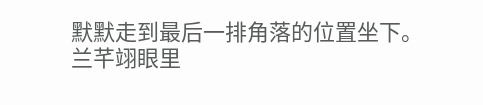默默走到最后一排角落的位置坐下。
兰芊翊眼里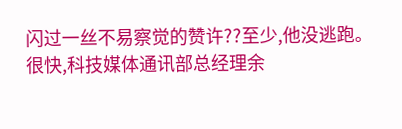闪过一丝不易察觉的赞许??至少,他没逃跑。
很快,科技媒体通讯部总经理余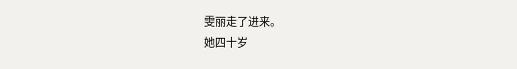雯丽走了进来。
她四十岁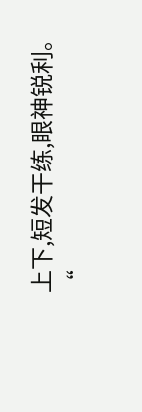上下,短发干练,眼神锐利。
“